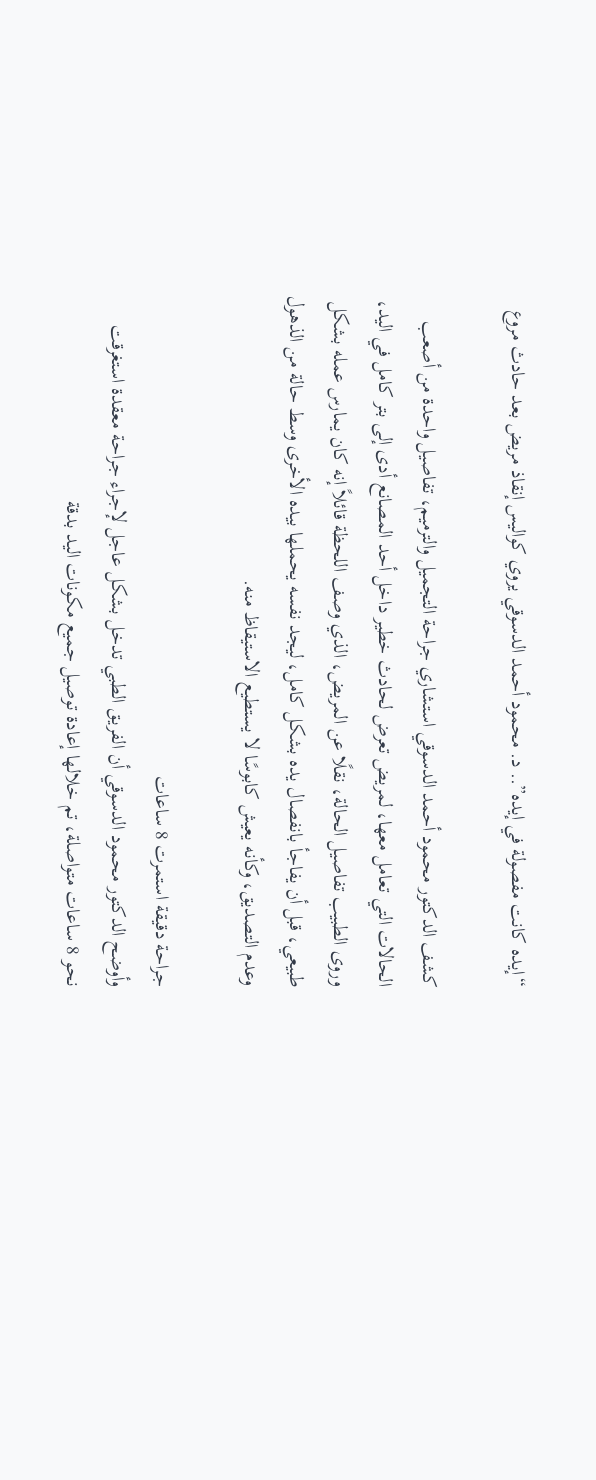“إيده كانت مفصولة في إيده”.. د. محمود أحمد الدسوقي يروي كواليس إنقاذ مريض بعد حادث مروع

كشف الدكتور محمود أحمد الدسوقي استشاري جراحة التجميل والترميم، تفاصيل واحدة من أصعب الحالات التي تعامل معها، لمريض تعرض لحادث خطير داخل أحد المصانع أدى إلى بتر كامل في اليد، وروى الطبيب تفاصيل الحالة، نقلًا عن المريض، الذي وصف اللحظة قائلاً إنه كان يمارس عمله بشكل طبيعي، قبل أن يفاجأ بانفصال يده بشكل كامل، ليجد نفسه يحملها بيده الأخرى وسط حالة من الذهول وعدم التصديق، وكأنه يعيش كابوسًا لا يستطيع الاستيقاظ منه.

جراحة دقيقة استمرت 8 ساعات
وأوضح الدكتور محمود الدسوقي أن الفريق الطبي تدخل بشكل عاجل لإجراء جراحة معقدة استغرقت نحو 8 ساعات متواصلة، تم خلالها إعادة توصيل جميع مكونات اليد بدقة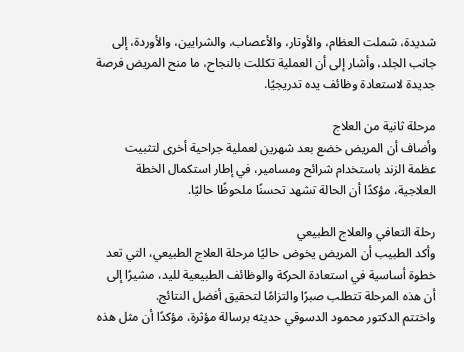شديدة، شملت العظام، والأوتار، والأعصاب، والشرايين، والأوردة، إلى جانب الجلد، وأشار إلى أن العملية تكللت بالنجاح، ما منح المريض فرصة جديدة لاستعادة وظائف يده تدريجيًا.

مرحلة ثانية من العلاج
وأضاف أن المريض خضع بعد شهرين لعملية جراحية أخرى لتثبيت عظمة الزند باستخدام شرائح ومسامير، في إطار استكمال الخطة العلاجية، مؤكدًا أن الحالة تشهد تحسنًا ملحوظًا حاليًا.

رحلة التعافي والعلاج الطبيعي
وأكد الطبيب أن المريض يخوض حاليًا مرحلة العلاج الطبيعي، التي تعد خطوة أساسية في استعادة الحركة والوظائف الطبيعية لليد، مشيرًا إلى أن هذه المرحلة تتطلب صبرًا والتزامًا لتحقيق أفضل النتائج.
واختتم الدكتور محمود الدسوقي حديثه برسالة مؤثرة، مؤكدًا أن مثل هذه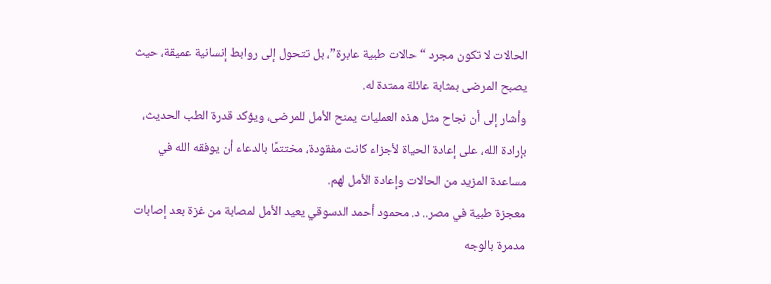الحالات لا تكون مجرد “حالات طبية عابرة”، بل تتحول إلى روابط إنسانية عميقة، حيث يصبح المرضى بمثابة عائلة ممتدة له.
وأشار إلى أن نجاح مثل هذه العمليات يمنح الأمل للمرضى، ويؤكد قدرة الطب الحديث، بإرادة الله، على إعادة الحياة لأجزاء كانت مفقودة، مختتمًا بالدعاء أن يوفقه الله في مساعدة المزيد من الحالات وإعادة الأمل لهم.
معجزة طبية في مصر.. د. محمود أحمد الدسوقي يعيد الأمل لمصابة من غزة بعد إصابات مدمرة بالوجه